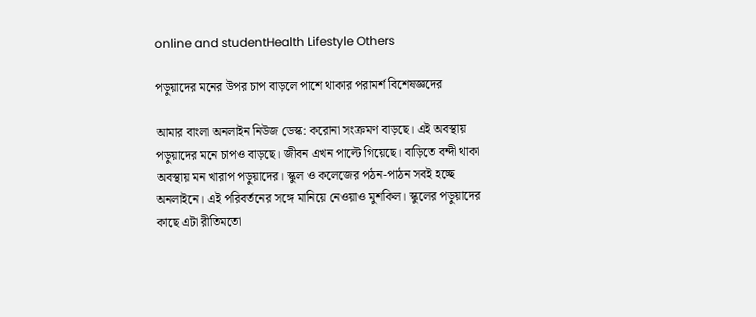online and studentHealth Lifestyle Others

পড়ুয়াদের মনের উপর চাপ বাড়লে পাশে থাকার পরামর্শ বিশেষজ্ঞদের

আমার বাংলা অনলাইন নিউজ ডেস্ক: করোনা সংক্রমণ বাড়ছে। এই অবস্থায় পড়ুয়াদের মনে চাপও বাড়ছে। জীবন এখন পাল্টে গিয়েছে। বাড়িতে বন্দী থাকা অবস্থায় মন খারাপ পড়ুয়াদের। স্কুল ও কলেজের পঠন-পাঠন সবই হচ্ছে অনলাইনে। এই পরিবর্তনের সঙ্গে মানিয়ে নেওয়াও মুশকিল। স্কুলের পড়ুয়াদের কাছে এটা রীতিমতো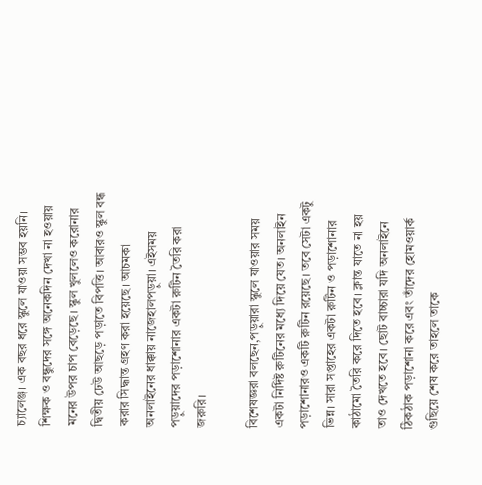চ্যালেঞ্জ। এক বছর ধরে স্কুলে যাওয়া সম্ভব হয়নি। শিক্ষক ও বন্ধুদের সঙ্গে অনেকদিন দেখা না হওয়ায় মনের উপর চাপ বেড়েছে। স্কুল খুললেও করোনার দ্বিতীয় ঢেউ আছড়ে পড়াতে বিপত্তি। আবারও স্কুল বন্ধ করার সিদ্ধান্ত গ্রহণ করা হয়েছে। আচমকা অনলাইনের ধাক্কায় নাজেহালপড়ুয়া। এইসময় পড়ুয়াদের পড়াশোনার একটা রুটিন তৈরি করা জরুরি।

বিশেষজ্ঞরা বলছেন,পড়ুয়ারা স্কুলে যাওয়ার সময় একটা নির্দিষ্ট রুটিনের মধ্যে দিয়ে যেত। অনলাইন পড়াশোনারও একটি রুটিন রয়েছে। তবে সেটা একটু ভিন্ন। সারা সপ্তাহের একটা রুটিন ও পড়াশোনার কাঠামো তৈরি করে দিতে হবে। ক্লান্ত যাতে না হয় তাও দেখতে হবে। ছোট বাচ্চারা যদি অনলাইনে ঠিকঠাক পড়াশোনা করে এবং তাঁদের হোমওয়ার্ক গুছিয়ে শেষ করে তাহলে তাকে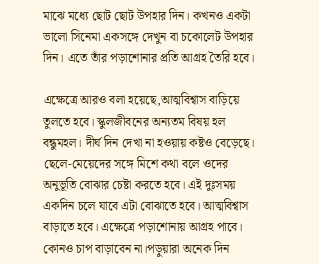মাঝে মধ্যে ছোট ছোট উপহার দিন। কখনও একটা ভালো সিনেমা একসঙ্গে দেখুন বা চকোলেট উপহার দিন। এতে তাঁর পড়াশোনার প্রতি আগ্রহ তৈরি হবে।

এক্ষেত্রে আরও বলা হয়েছে,আত্মবিশ্বাস বাড়িয়ে তুলতে হবে। স্কুলজীবনের অন্যতম বিষয় হল বন্ধুমহল। দীর্ঘ দিন দেখা না হওয়ায় কষ্টও বেড়েছে। ছেলে-মেয়েদের সঙ্গে মিশে কথা বলে ওদের অনুভূতি বোঝার চেষ্টা করতে হবে। এই দুঃসময় একদিন চলে যাবে এটা বোঝাতে হবে। আত্মবিশ্বাস বাড়াতে হবে। এক্ষেত্রে পড়াশোনায় আগ্রহ পাবে। কোনও চাপ বাড়াবেন না।পড়ুয়ারা অনেক দিন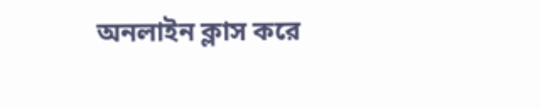অনলাইন ক্লাস করে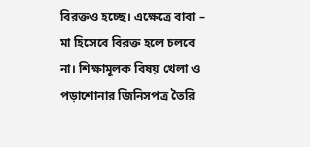বিরক্তও হচ্ছে। এক্ষেত্রে বাবা – মা হিসেবে বিরক্ত হলে চলবে না। শিক্ষামূলক বিষয় খেলা ও পড়াশোনার জিনিসপত্র তৈরি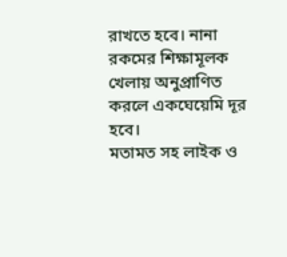রাখতে হবে। নানা রকমের শিক্ষামূলক খেলায় অনুপ্রাণিত করলে একঘেয়েমি দূর হবে।
মতামত সহ লাইক ও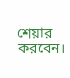শেয়ার করবেন।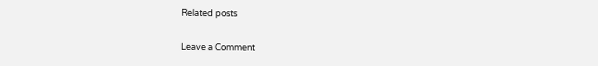Related posts

Leave a Comment